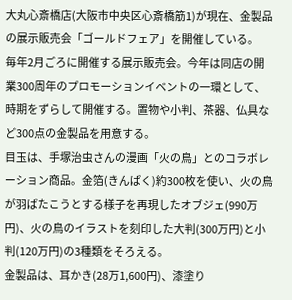大丸心斎橋店(大阪市中央区心斎橋筋1)が現在、金製品の展示販売会「ゴールドフェア」を開催している。
毎年2月ごろに開催する展示販売会。今年は同店の開業300周年のプロモーションイベントの一環として、時期をずらして開催する。置物や小判、茶器、仏具など300点の金製品を用意する。
目玉は、手塚治虫さんの漫画「火の鳥」とのコラボレーション商品。金箔(きんぱく)約300枚を使い、火の鳥が羽ばたこうとする様子を再現したオブジェ(990万円)、火の鳥のイラストを刻印した大判(300万円)と小判(120万円)の3種類をそろえる。
金製品は、耳かき(28万1,600円)、漆塗り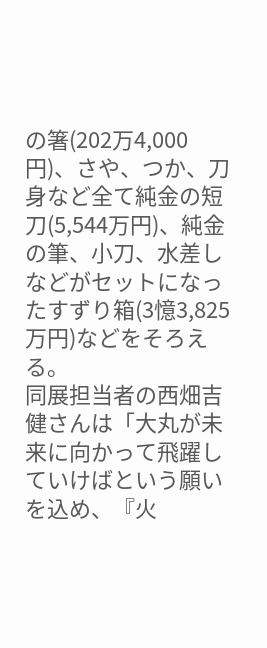の箸(202万4,000円)、さや、つか、刀身など全て純金の短刀(5,544万円)、純金の筆、小刀、水差しなどがセットになったすずり箱(3憶3,825万円)などをそろえる。
同展担当者の西畑吉健さんは「大丸が未来に向かって飛躍していけばという願いを込め、『火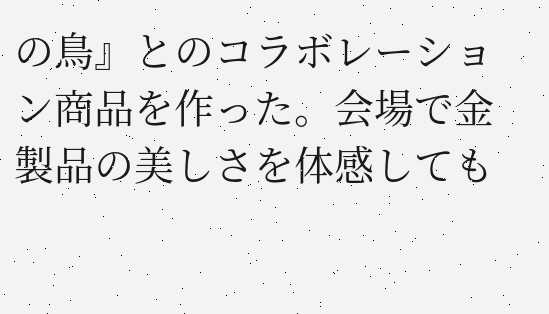の鳥』とのコラボレーション商品を作った。会場で金製品の美しさを体感しても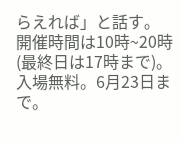らえれば」と話す。
開催時間は10時~20時(最終日は17時まで)。入場無料。6月23日まで。